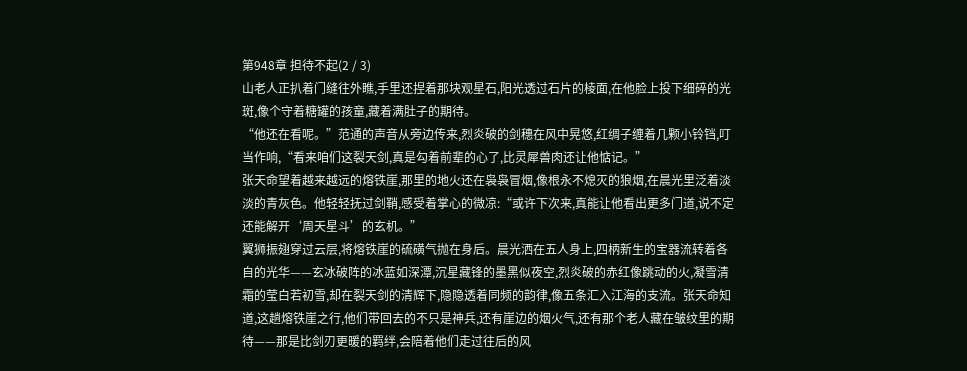第948章 担待不起(2 / 3)
山老人正扒着门缝往外瞧,手里还捏着那块观星石,阳光透过石片的棱面,在他脸上投下细碎的光斑,像个守着糖罐的孩童,藏着满肚子的期待。
“他还在看呢。”范通的声音从旁边传来,烈炎破的剑穗在风中晃悠,红绸子缠着几颗小铃铛,叮当作响,“看来咱们这裂天剑,真是勾着前辈的心了,比灵犀兽肉还让他惦记。”
张天命望着越来越远的熔铁崖,那里的地火还在袅袅冒烟,像根永不熄灭的狼烟,在晨光里泛着淡淡的青灰色。他轻轻抚过剑鞘,感受着掌心的微凉:“或许下次来,真能让他看出更多门道,说不定还能解开‘周天星斗’的玄机。”
翼狮振翅穿过云层,将熔铁崖的硫磺气抛在身后。晨光洒在五人身上,四柄新生的宝器流转着各自的光华——玄冰破阵的冰蓝如深潭,沉星藏锋的墨黑似夜空,烈炎破的赤红像跳动的火,凝雪清霜的莹白若初雪,却在裂天剑的清辉下,隐隐透着同频的韵律,像五条汇入江海的支流。张天命知道,这趟熔铁崖之行,他们带回去的不只是神兵,还有崖边的烟火气,还有那个老人藏在皱纹里的期待——那是比剑刃更暖的羁绊,会陪着他们走过往后的风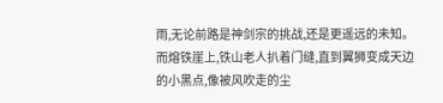雨,无论前路是神剑宗的挑战,还是更遥远的未知。
而熔铁崖上,铁山老人扒着门缝,直到翼狮变成天边的小黑点,像被风吹走的尘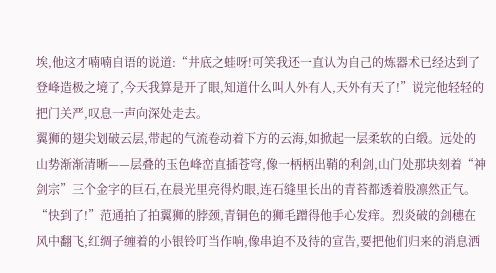埃,他这才喃喃自语的说道:“井底之蛙呀!可笑我还一直认为自己的炼器术已经达到了登峰造极之境了,今天我算是开了眼,知道什么叫人外有人,天外有天了!”说完他轻轻的把门关严,叹息一声向深处走去。
翼狮的翅尖划破云层,带起的气流卷动着下方的云海,如掀起一层柔软的白缎。远处的山势渐渐清晰——层叠的玉色峰峦直插苍穹,像一柄柄出鞘的利剑,山门处那块刻着“神剑宗”三个金字的巨石,在晨光里亮得灼眼,连石缝里长出的青苔都透着股凛然正气。
“快到了!”范通拍了拍翼狮的脖颈,青铜色的狮毛蹭得他手心发痒。烈炎破的剑穗在风中翻飞,红绸子缠着的小银铃叮当作响,像串迫不及待的宣告,要把他们归来的消息洒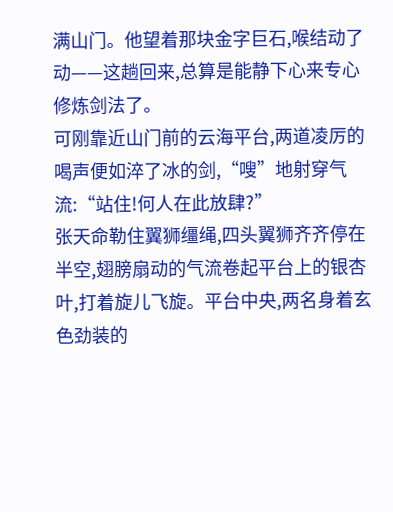满山门。他望着那块金字巨石,喉结动了动——这趟回来,总算是能静下心来专心修炼剑法了。
可刚靠近山门前的云海平台,两道凌厉的喝声便如淬了冰的剑,“嗖”地射穿气流:“站住!何人在此放肆?”
张天命勒住翼狮缰绳,四头翼狮齐齐停在半空,翅膀扇动的气流卷起平台上的银杏叶,打着旋儿飞旋。平台中央,两名身着玄色劲装的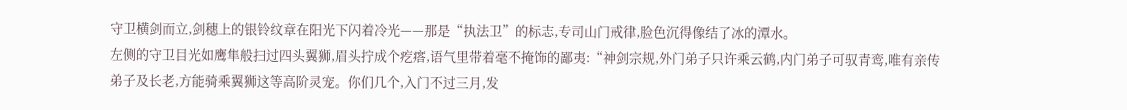守卫横剑而立,剑穗上的银铃纹章在阳光下闪着冷光——那是“执法卫”的标志,专司山门戒律,脸色沉得像结了冰的潭水。
左侧的守卫目光如鹰隼般扫过四头翼狮,眉头拧成个疙瘩,语气里带着毫不掩饰的鄙夷:“神剑宗规,外门弟子只许乘云鹤,内门弟子可驭青鸾,唯有亲传弟子及长老,方能骑乘翼狮这等高阶灵宠。你们几个,入门不过三月,发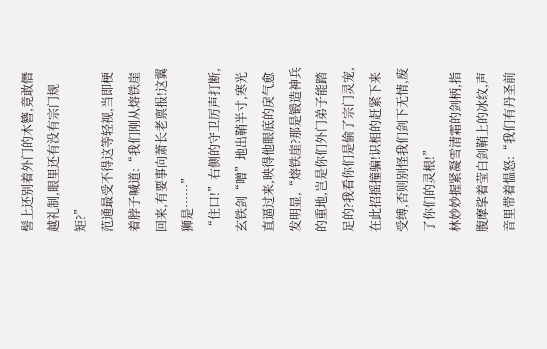髻上还别着外门的木簪,竟敢僭越礼制,眼里还有没有宗门规矩?”
范通最受不得这等轻视,当即梗着脖子喊道:“我们刚从熔铁崖回来,有要事向萧长老禀报!这翼狮是……”
“住口!”右侧的守卫厉声打断,玄铁剑“噌”地出鞘半寸,寒光直逼过来,映得他眼底的戾气愈发明显,“熔铁崖?那是锻造神兵的重地,岂是你们外门弟子能踏足的?我看你们是偷了宗门灵宠,在此招摇撞骗!识相的赶紧下来受缚,否则别怪我们剑下无情,废了你们的灵根!”
林妙妙握紧凝雪清霜的剑柄,指腹摩挲着莹白剑鞘上的冰纹,声音里带着愠怒:“我们有丹圣前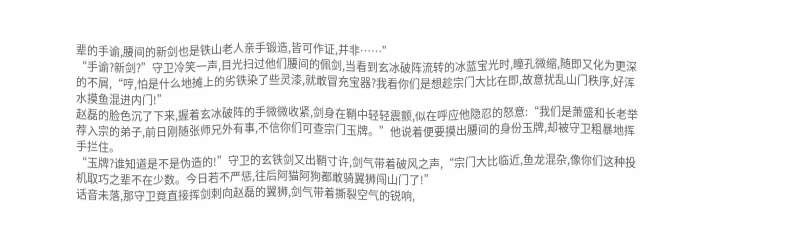辈的手谕,腰间的新剑也是铁山老人亲手锻造,皆可作证,并非……”
“手谕?新剑?”守卫冷笑一声,目光扫过他们腰间的佩剑,当看到玄冰破阵流转的冰蓝宝光时,瞳孔微缩,随即又化为更深的不屑,“哼,怕是什么地摊上的劣铁染了些灵漆,就敢冒充宝器?我看你们是想趁宗门大比在即,故意扰乱山门秩序,好浑水摸鱼混进内门!”
赵磊的脸色沉了下来,握着玄冰破阵的手微微收紧,剑身在鞘中轻轻震颤,似在呼应他隐忍的怒意:“我们是萧盛和长老举荐入宗的弟子,前日刚随张师兄外有事,不信你们可查宗门玉牌。”他说着便要摸出腰间的身份玉牌,却被守卫粗暴地挥手拦住。
“玉牌?谁知道是不是伪造的!”守卫的玄铁剑又出鞘寸许,剑气带着破风之声,“宗门大比临近,鱼龙混杂,像你们这种投机取巧之辈不在少数。今日若不严惩,往后阿猫阿狗都敢骑翼狮闯山门了!”
话音未落,那守卫竟直接挥剑刺向赵磊的翼狮,剑气带着撕裂空气的锐响,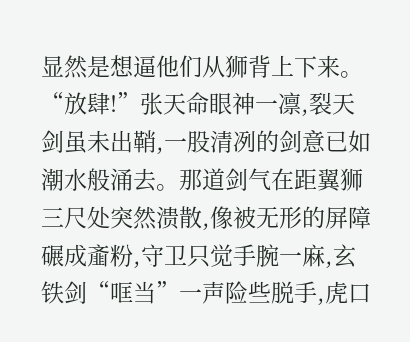显然是想逼他们从狮背上下来。
“放肆!”张天命眼神一凛,裂天剑虽未出鞘,一股清冽的剑意已如潮水般涌去。那道剑气在距翼狮三尺处突然溃散,像被无形的屏障碾成齑粉,守卫只觉手腕一麻,玄铁剑“哐当”一声险些脱手,虎口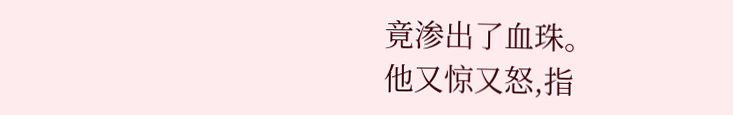竟渗出了血珠。
他又惊又怒,指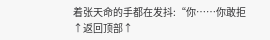着张天命的手都在发抖:“你……你敢拒
↑返回顶部↑